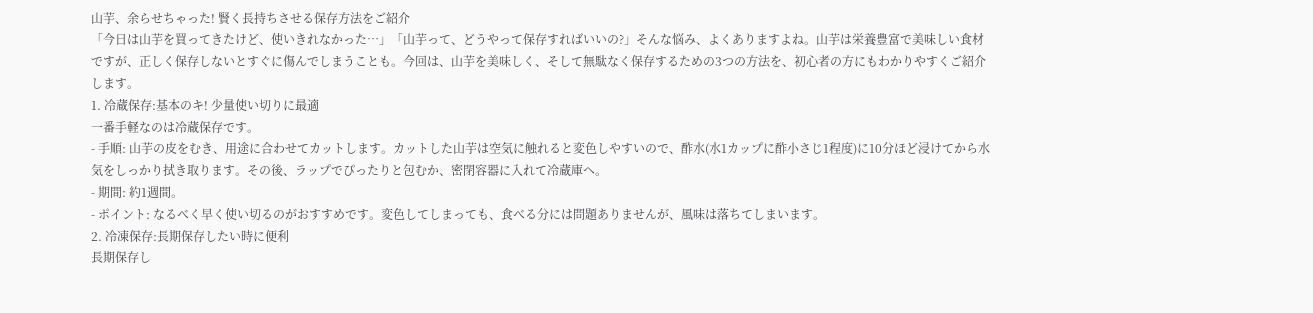山芋、余らせちゃった! 賢く長持ちさせる保存方法をご紹介
「今日は山芋を買ってきたけど、使いきれなかった…」「山芋って、どうやって保存すればいいの?」そんな悩み、よくありますよね。山芋は栄養豊富で美味しい食材ですが、正しく保存しないとすぐに傷んでしまうことも。今回は、山芋を美味しく、そして無駄なく保存するための3つの方法を、初心者の方にもわかりやすくご紹介します。
1. 冷蔵保存:基本のキ! 少量使い切りに最適
一番手軽なのは冷蔵保存です。
- 手順: 山芋の皮をむき、用途に合わせてカットします。カットした山芋は空気に触れると変色しやすいので、酢水(水1カップに酢小さじ1程度)に10分ほど浸けてから水気をしっかり拭き取ります。その後、ラップでぴったりと包むか、密閉容器に入れて冷蔵庫へ。
- 期間: 約1週間。
- ポイント: なるべく早く使い切るのがおすすめです。変色してしまっても、食べる分には問題ありませんが、風味は落ちてしまいます。
2. 冷凍保存:長期保存したい時に便利
長期保存し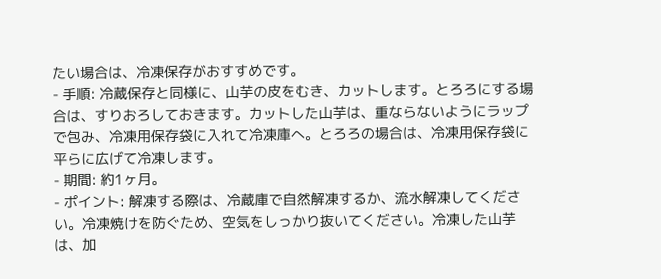たい場合は、冷凍保存がおすすめです。
- 手順: 冷蔵保存と同様に、山芋の皮をむき、カットします。とろろにする場合は、すりおろしておきます。カットした山芋は、重ならないようにラップで包み、冷凍用保存袋に入れて冷凍庫へ。とろろの場合は、冷凍用保存袋に平らに広げて冷凍します。
- 期間: 約1ヶ月。
- ポイント: 解凍する際は、冷蔵庫で自然解凍するか、流水解凍してください。冷凍焼けを防ぐため、空気をしっかり抜いてください。冷凍した山芋は、加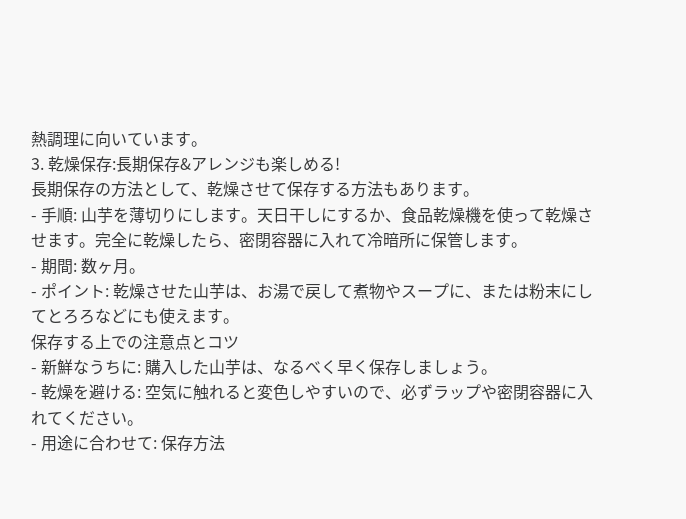熱調理に向いています。
3. 乾燥保存:長期保存&アレンジも楽しめる!
長期保存の方法として、乾燥させて保存する方法もあります。
- 手順: 山芋を薄切りにします。天日干しにするか、食品乾燥機を使って乾燥させます。完全に乾燥したら、密閉容器に入れて冷暗所に保管します。
- 期間: 数ヶ月。
- ポイント: 乾燥させた山芋は、お湯で戻して煮物やスープに、または粉末にしてとろろなどにも使えます。
保存する上での注意点とコツ
- 新鮮なうちに: 購入した山芋は、なるべく早く保存しましょう。
- 乾燥を避ける: 空気に触れると変色しやすいので、必ずラップや密閉容器に入れてください。
- 用途に合わせて: 保存方法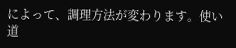によって、調理方法が変わります。使い道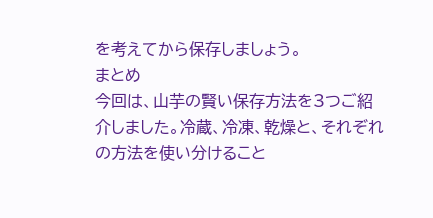を考えてから保存しましょう。
まとめ
今回は、山芋の賢い保存方法を3つご紹介しました。冷蔵、冷凍、乾燥と、それぞれの方法を使い分けること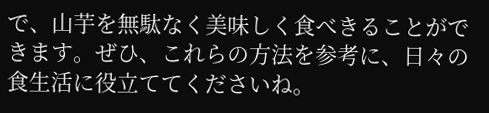で、山芋を無駄なく美味しく食べきることができます。ぜひ、これらの方法を参考に、日々の食生活に役立ててくださいね。